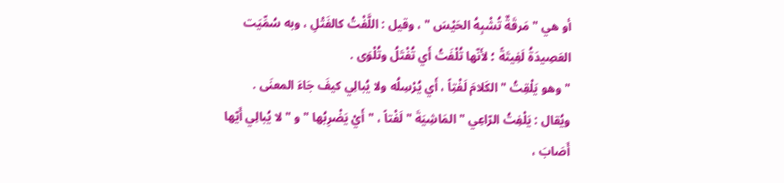أو هي " مَرقَةٌ تُشْبِهُ الحَيْسَ " ، وقيل : اللَّفْتُ كالفَتْلِ ، وبه سُمِّيَت العَصِيدَةُ لَفِيتَةً ؛ لأَنّها تُلْفَتُ أَي تُفْتَلُ وتُلْوَى .
" وهو يَلْقِتُ " الكَلامَ لَفْتِاً ، أَي يُرْسِلُه ولا يُبالِي كيفَ جَاءَ المعنَى .
ويُقال : يَلْفِتُ الرّاعِي " المَاشِيَةَ " لَفْتاً ، " أَيْ يَضْرِبُها " و " لا يُبالِي أَيّها أَصَابَ ،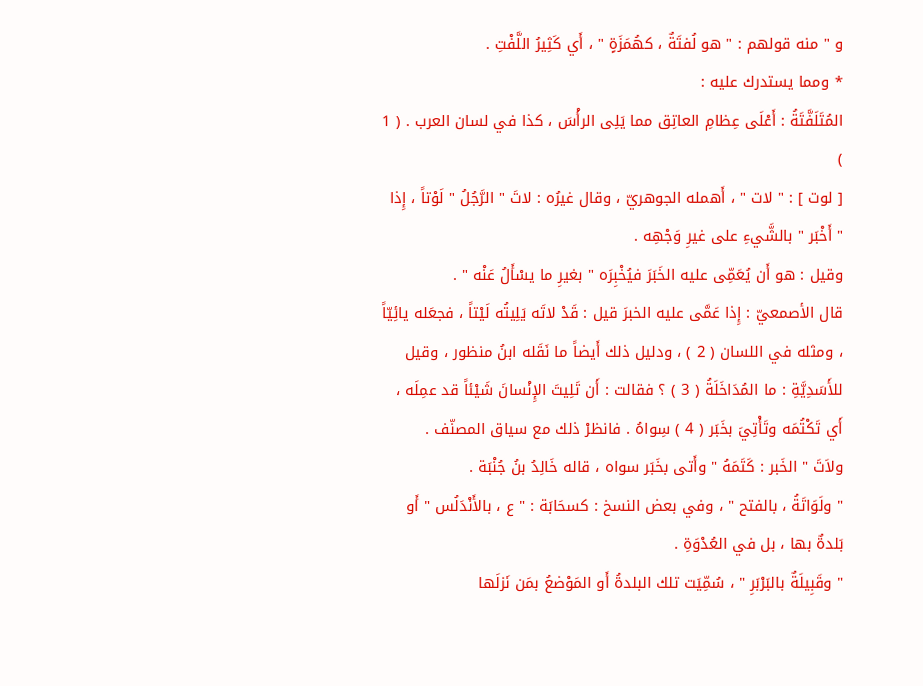و " منه قولهم : " هو لُفتَةٌ ، كهُمَزَةٍ " ، أَي كَثِيرُ اللَّفْتِ .
* ومما يستدرك عليه :
المُتَلَفَّتَةُ : أَعْلَى عِظامِ العاتِق مما يَلِى الرأْسَ ، كذا في لسان العرب . ( 1 )
[ لوت ] : " لات " ، أَهمله الجوهريّ ، وقال غيرُه : لاتَ " الرَّجُلُ " لَوْتاً ، إِذا " أَخْبَر " بالشَّيءِ على غيرِ وَجْهِه .
وقيل : هو أَن يُعَمِّى عليه الخَبَرَ فيُخْبِرَه " بغيرِ ما يسْأَلُ عَنْه " .
قال الأصمعيّ : إِذا عَمَّى عليه الخبرَ قيل : قَدْ لاتَه يَلِيتُه لَيْتاً ، فجعَله يائِيّاً ، ومثله في اللسان ( 2 ) ، ودليل ذلك أَيضاً ما نَقَله ابنُ منظور ، وقيل للأَسَدِيَّةِ : ما المُدَاخَلَةُ ( 3 ) ؟ فقالت : أَن تَلِيتَ الإِنْسانَ شَيْئاً قد عمِلَه ، أَي تَكْتُمَه وتَأْتِيَ بخَبَر ( 4 ) سِواهُ . فانظرْ ذلك مع سياق المصنّف .
ولاَتَ " الخَبر : كَتَمَهُ " وأَتى بخَبَر سواه ، قاله خَالِدُ بنُ جُنْبَة .
" ولَوَاتَةُ ، بالفتح " ، وفي بعض النسخ : كسحَابَة : " ع ، بالأَنْدَلُس " أَو بَلدةٌ بها ، بل في العُدْوَةِ .
" وقَبِيلَةٌ بالبَرْبَرِ " ، سُمِّيَت تلك البلدةُ أَو المَوْضعُ بمَن نَزلَها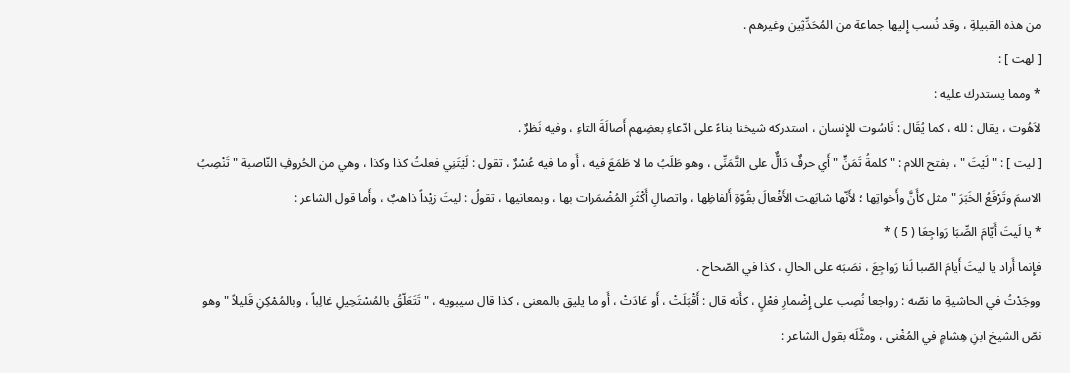من هذه القبيلةِ ، وقد نُسب إِليها جماعة من المُحَدِّثِين وغيرهم .
[ لهت ] :
* ومما يستدرك عليه :
لاَهُوت ، يقال : لله ، كما يُقَال : نَاسُوت للإِنسان ، استدركه شيخنا بناءً على ادّعاءِ بعضِهم أَصالَةَ التاءِ ، وفيه نَظرٌ .
[ ليت ] : " لَيْتَ " ، بفتح اللام : " كلمةُ تَمَنٍّ " أَي حرفٌ دَالٌّ على التَّمَنِّى ، وهو طَلَبُ ما لا طَمَعَ فيه ، أَو ما فيه عُسْرٌ ، تقول : لَيْتَنِي فعلتُ كذا وكذا ، وهي من الحُروفِ النّاصبة " تَنْصِبُ الاسمَ وتَرْفَعُ الخَبَرَ " مثل كأَنَّ وأَخواتِها ؛ لأَنّها شابَهت الأَفْعالَ بقُوّةِ أَلفاظِها ، واتصالِ أَكْثَرِ المُضْمَرات بها ، وبمعانيها ، تقولُ : ليتَ زيْداً ذاهبٌ ، وأَما قول الشاعر :
* يا لَيتَ أَيّامَ الصِّبَا رَواجِعَا ( 5 ) *
فإِنما أَراد يا ليتَ أَيامَ الصّبا لَنا رَواجِعَ ، نصَبَه على الحالِ ، كذا في الصّحاح .
ووجَدْتُ في الحاشيةِ ما نصّه : رواجعا نُصِب على إِضْمارِ فعْلٍ ، كأَنه قال : أَقْبَلَتْ ، أَو عَادَتْ ، أَو ما يليق بالمعنى ، كذا قال سيبويه ، " تَتَعَلّقُ بالمُسْتَحِيلِ غالِباً ، وبالمُمْكِنِ قَليلاً " وهو نصّ الشيخ ابنِ هِشامٍ في المُغْنى ، ومثَّلَه بقول الشاعر :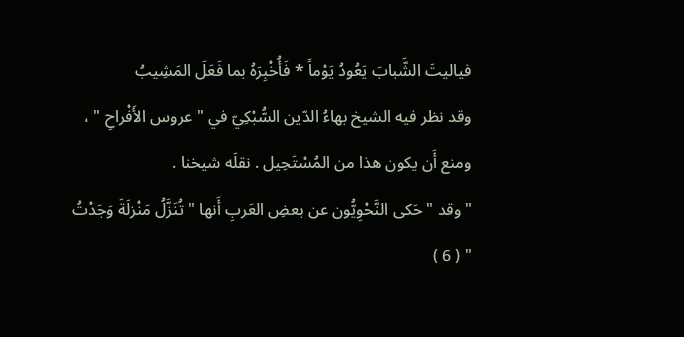فياليتَ الشَّبابَ يَعُودُ يَوْماً * فَأُخْبِرَهُ بما فَعَلَ المَشِيبُ
وقد نظر فيه الشيخ بهاءُ الدّين السُّبْكِيّ في " عروس الأَفْراحِ " ، ومنع أَن يكون هذا من المُسْتَحِيل . نقلَه شيخنا .
" وقد " حَكى النَّحْوِيُّون عن بعضِ العَربِ أَنها " تُنَزَّلُ مَنْزلَةَ وَجَدْتُ " ( 6 )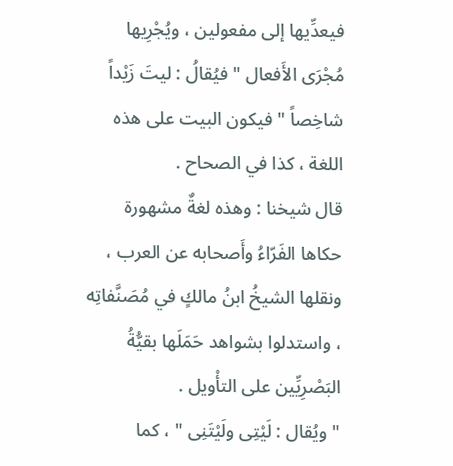فيعدِّيها إلى مفعولين ، ويُجْرِيها مُجْرَى الأَفعال " فيُقالُ : ليتَ زَيْداً شاخِصاً " فيكون البيت على هذه اللغة ، كذا في الصحاح .
قال شيخنا : وهذه لغةٌ مشهورة حكاها الفَرّاءُ وأَصحابه عن العرب ، ونقلها الشيخُ ابنُ مالكٍ في مُصَنَّفاتِه ، واستدلوا بشواهد حَمَلَها بقيُّةُ البَصْرِيِّين على التأْويل .
" ويُقال : لَيْتِى ولَيْتَنِى " ، كما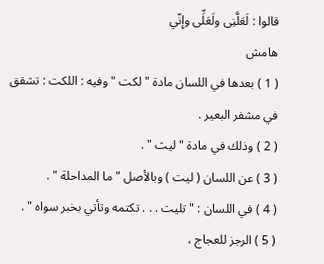قالوا : لَعَلَّنِى ولَعَلِّى وإِنّي
هامش
( 1 ) بعدها في اللسان مادة " لكت " وفيه : اللكت : تشقق في مشفر البعير .
( 2 ) وذلك في مادة " ليث " .
( 3 ) عن اللسان ( ليت ) وبالأصل " ما المداحلة " .
( 4 ) في اللسان : " تليت . . . تكتمه وتأتي بخبر سواه " .
( 5 ) الرجز للعجاج ،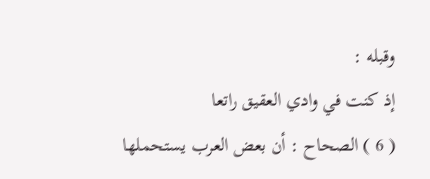وقبله :
إذ كنت في وادي العقيق راتعا
( 6 ) الصحاح : أن بعض العرب يستحملها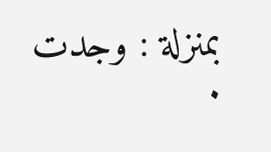بمنزلة : وجدت .